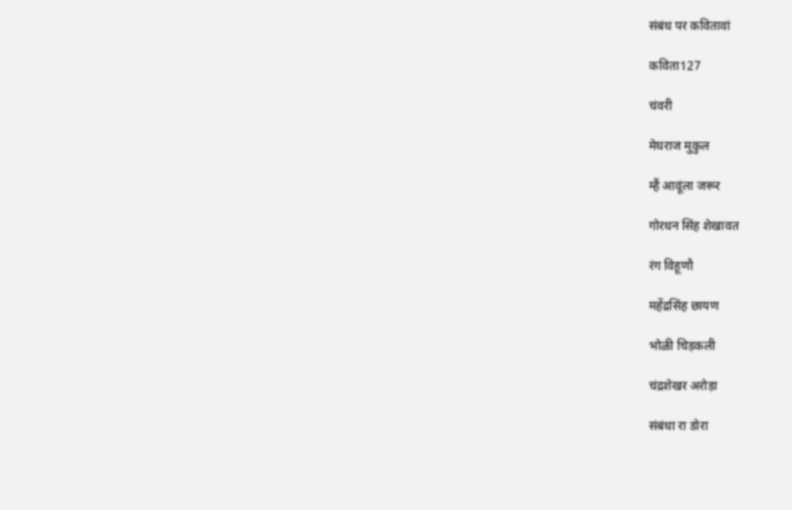संबंध पर कवितावां

कविता127

चंवरी

मेघराज मुकुल

म्हैं आवूंला जरूर

गोरधन सिंह शेखावत

रंग विहूणौ

महेंद्रसिंह छायण

भोळी चिड़कली

चंद्रशेखर अरोड़ा

संबंधा रा डोरा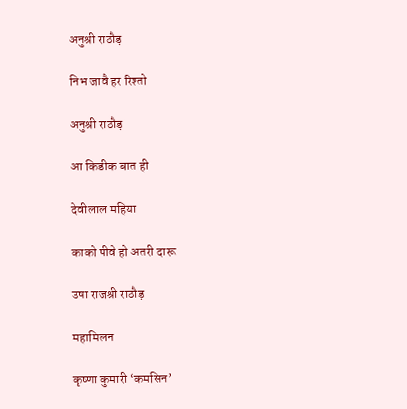अनुश्री राठौड़

निभ जावै हर रिश्तो

अनुश्री राठौड़

आ किडीक बात ही

देवीलाल महिया

काको पीवे हो अतरी दारू

उषा राजश्री राठौड़

महामिलन

कृष्णा कुमारी ‘कमसिन’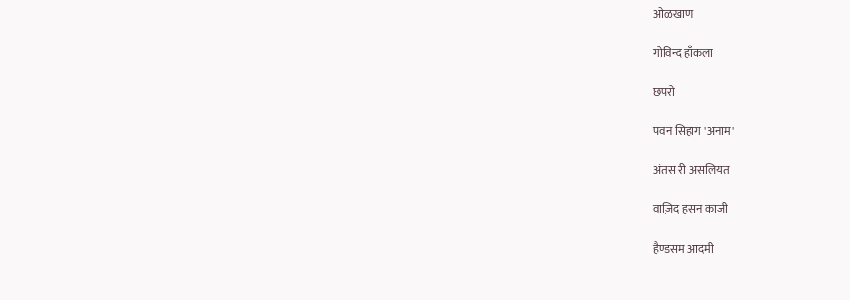ओळखाण

गोविन्द हाँकला

छपरो

पवन सिहाग 'अनाम'

अंतस री असलियत

वाज़िद हसन काजी

हैण्डसम आदमी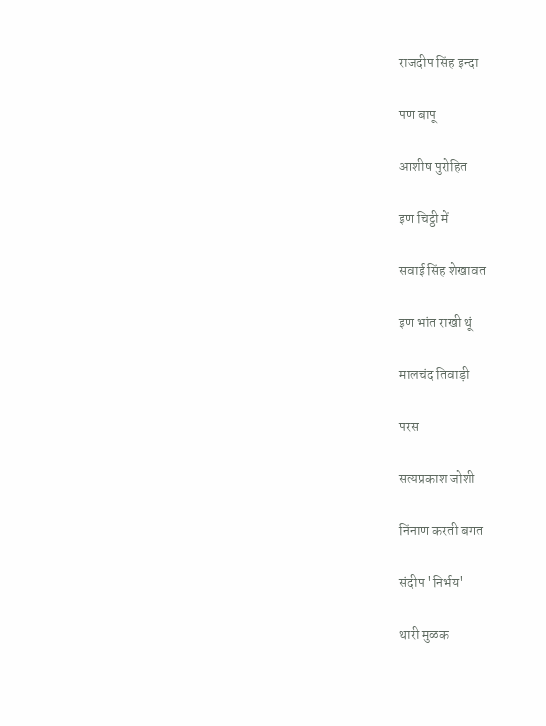राजदीप सिंह इन्दा

पण बापू

आशीष पुरोहित

इण चिट्ठी में

सवाई सिंह शेखावत

इण भांत राखी थूं

मालचंद तिवाड़ी

परस

सत्यप्रकाश जोशी

निंनाण करती बगत

संदीप 'निर्भय'

थारी मुळक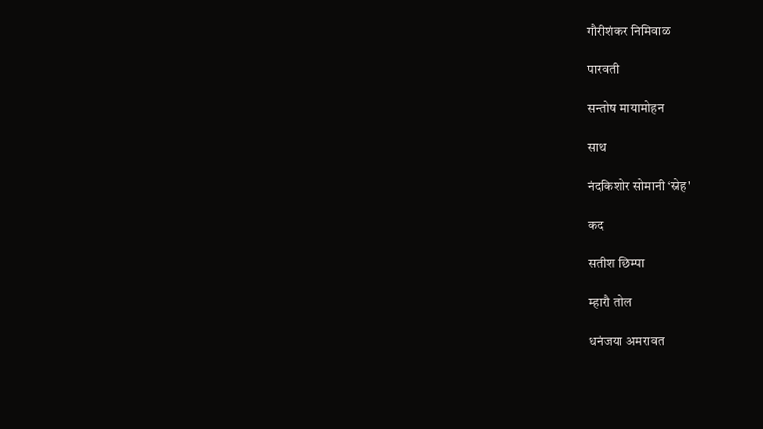गौरीशंकर निमिवाळ

पारवती

सन्तोष मायामोहन

साथ

नंदकिशोर सोमानी ‘स्नेह'

कद

सतीश छिम्पा

म्हारौ तोल

धनंजया अमरावत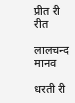प्रीत री रीत

लालचन्द मानव

धरती री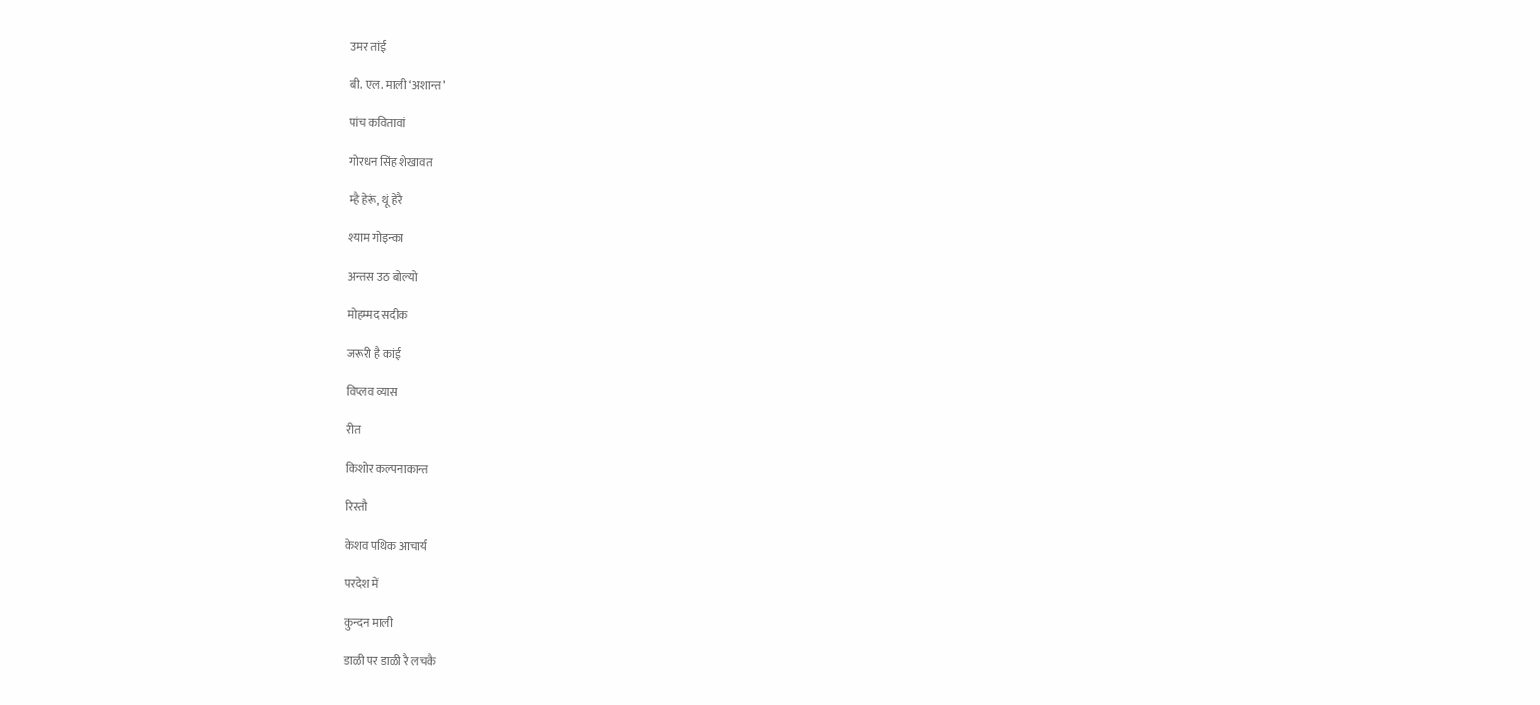उमर तांई

बी. एल. माली ‘अशान्त’

पांच कवितावां

गोरधन सिंह शेखावत

म्है हेरूं, थूं हेरै

श्याम गोइन्का

अन्तस उठ बोल्यो

मोहम्मद सदीक

जरूरी है कांई

विप्लव व्यास

रीत

किशोर कल्पनाकान्त

रिस्तौ

केशव पथिक आचार्य

परदेश में

कुन्दन माली

डाळी पर डाळी रै लचकै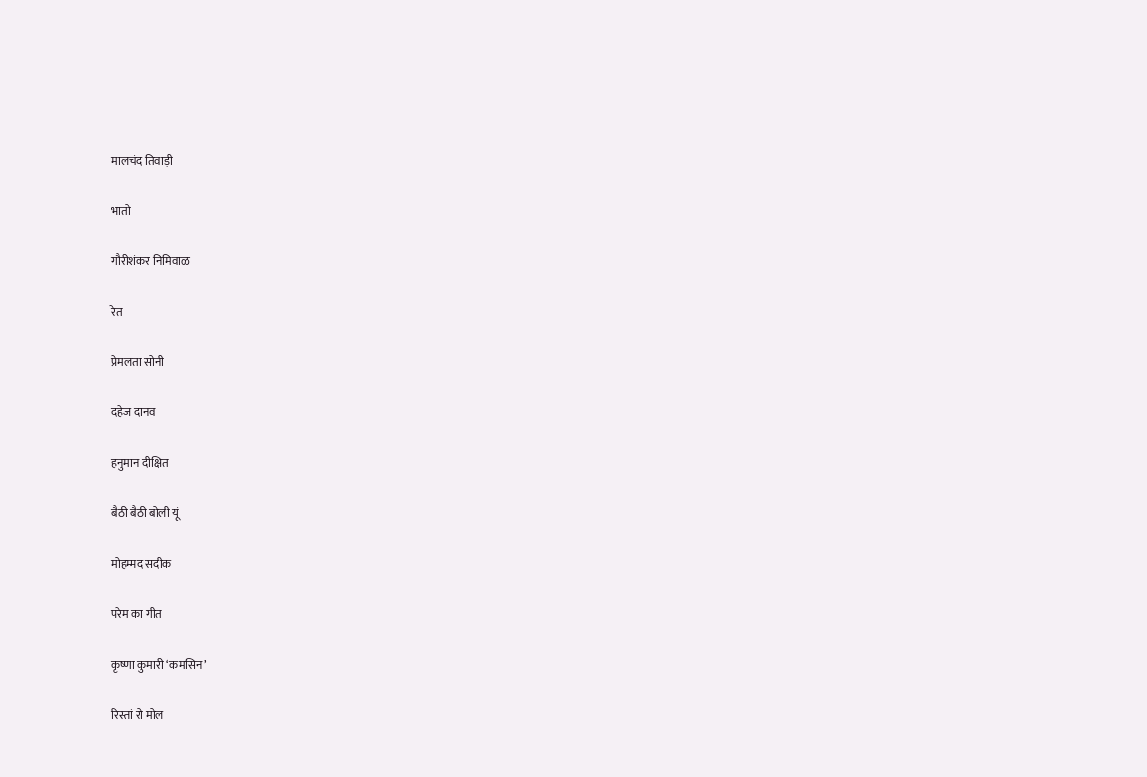मालचंद तिवाड़ी

भातो

गौरीशंकर निमिवाळ

रेत

प्रेमलता सोनी

दहेज दानव

हनुमान दीक्षित

बैठी बैठी बोली यूं

मोहम्मद सदीक

परेम का गीत

कृष्णा कुमारी ‘कमसिन’

रिस्तां रो मोल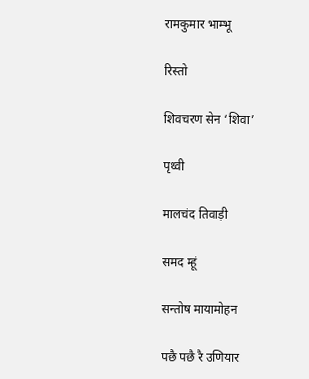रामकुमार भाम्भू

रिस्तो

शिवचरण सेन ‘शिवा’

पृथ्वी

मालचंद तिवाड़ी

समद म्हूं

सन्तोष मायामोहन

पछै पछै रै उणियार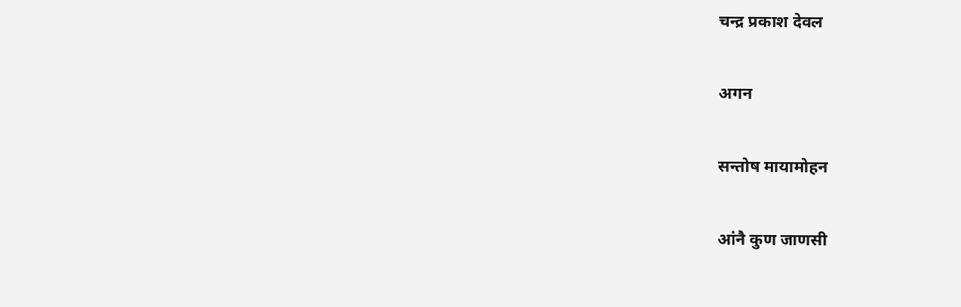चन्द्र प्रकाश देवल

अगन

सन्तोष मायामोहन

आंनै कुण जाणसी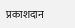प्रकाशदान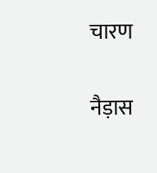चारण

नैड़ास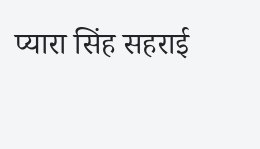प्यारा सिंह सहराई